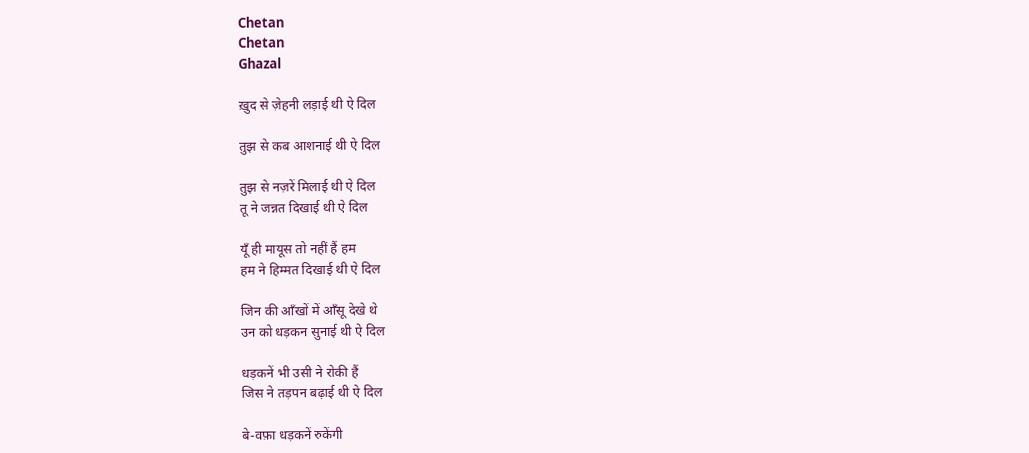Chetan
Chetan
Ghazal

ख़ुद से ज़ेहनी लड़ाई थी ऐ दिल

तुझ से कब आशनाई थी ऐ दिल

तुझ से नज़रें मिलाई थी ऐ दिल
तू ने जन्नत दिखाई थी ऐ दिल

यूँ ही मायूस तो नहीं हैं हम
हम ने हिम्मत दिखाई थी ऐ दिल

जिन की आँखों में आँसू देखे थे
उन को धड़कन सुनाई थी ऐ दिल

धड़कनें भी उसी ने रोकी हैं
जिस ने तड़पन बढ़ाई थी ऐ दिल

बे-वफ़ा धड़कनें रुकेंगी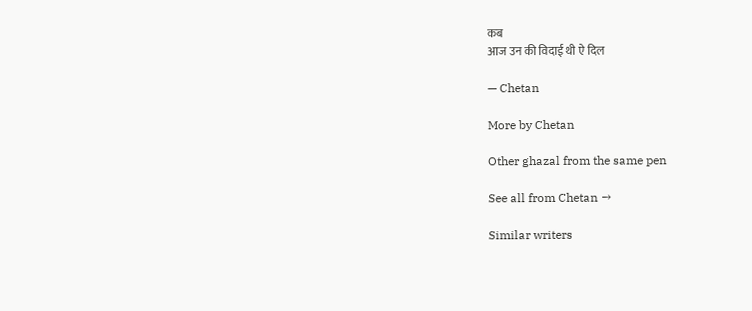कब
आज उन की विदाई थी ऐ दिल

— Chetan

More by Chetan

Other ghazal from the same pen

See all from Chetan →

Similar writers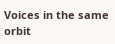Voices in the same orbit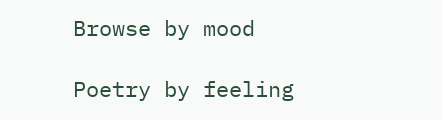Browse by mood

Poetry by feeling